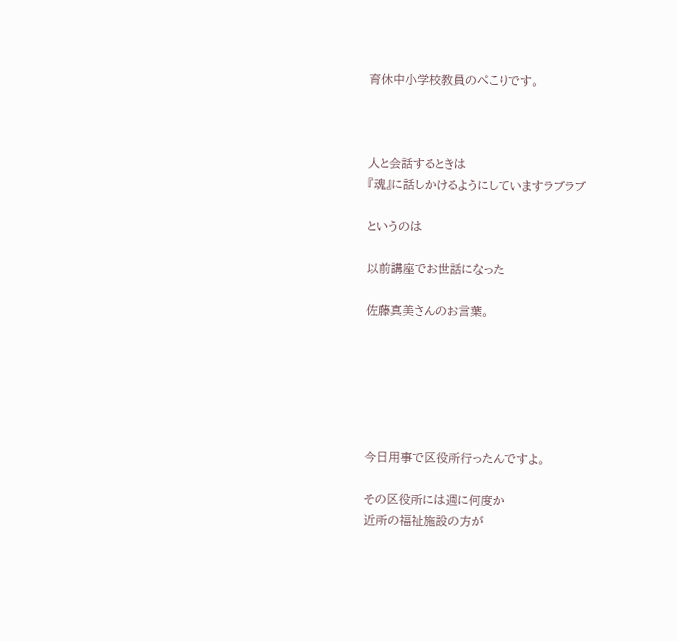育休中小学校教員のぺこりです。



人と会話するときは
『魂』に話しかけるようにしていますラブラブ

というのは

以前講座でお世話になった

佐藤真美さんのお言葉。






今日用事で区役所行ったんですよ。

その区役所には週に何度か
近所の福祉施設の方が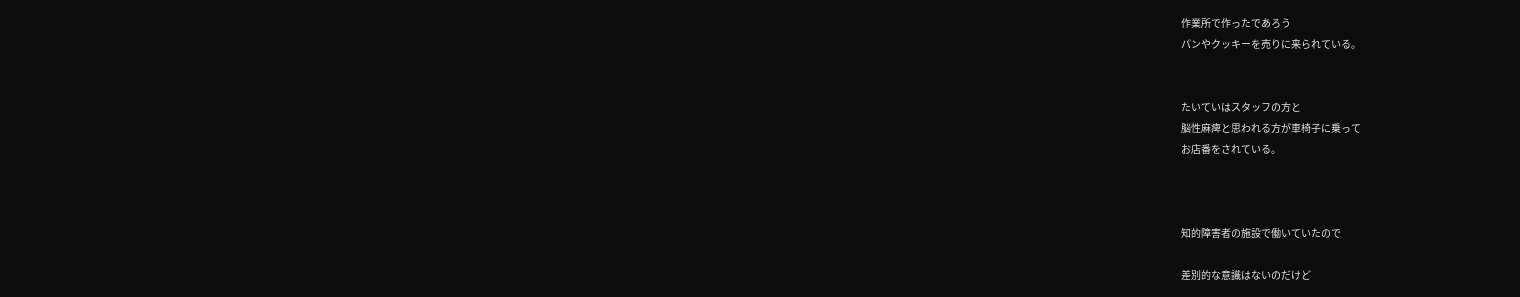作業所で作ったであろう
パンやクッキーを売りに来られている。


たいていはスタッフの方と
脳性麻痺と思われる方が車椅子に乗って
お店番をされている。



知的障害者の施設で働いていたので

差別的な意識はないのだけど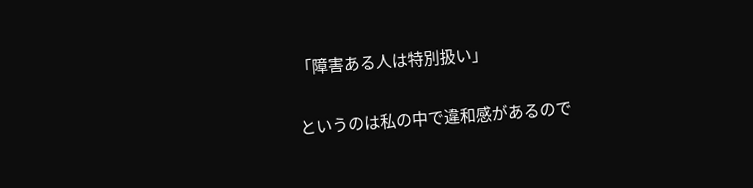「障害ある人は特別扱い」

というのは私の中で違和感があるので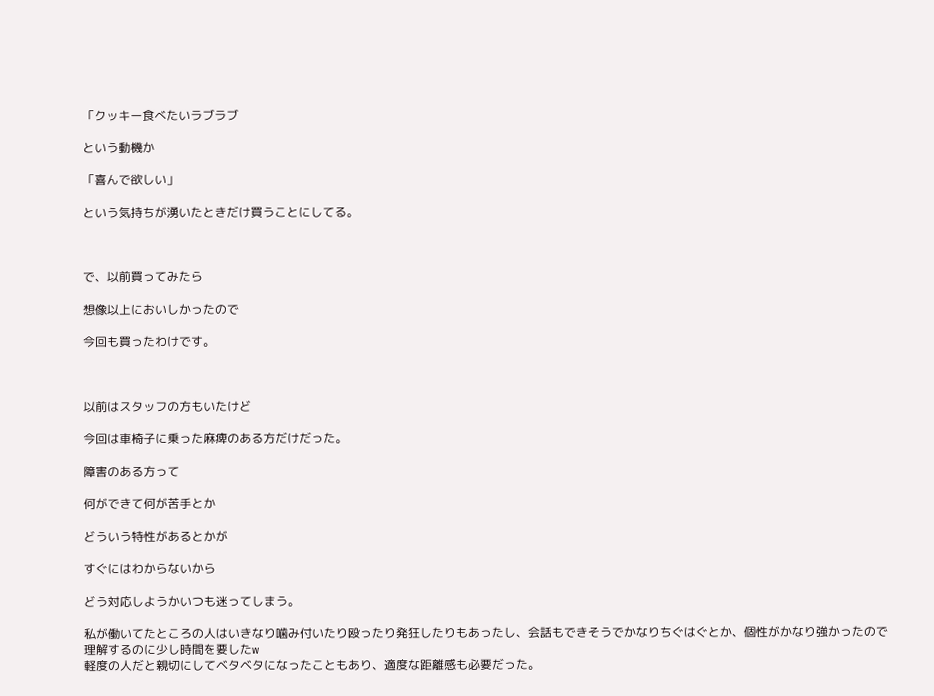「クッキー食べたいラブラブ

という動機か

「喜んで欲しい」

という気持ちが湧いたときだけ買うことにしてる。



で、以前買ってみたら

想像以上においしかったので

今回も買ったわけです。



以前はスタッフの方もいたけど

今回は車椅子に乗った麻痺のある方だけだった。

障害のある方って

何ができて何が苦手とか

どういう特性があるとかが

すぐにはわからないから

どう対応しようかいつも迷ってしまう。

私が働いてたところの人はいきなり噛み付いたり殴ったり発狂したりもあったし、会話もできそうでかなりちぐはぐとか、個性がかなり強かったので理解するのに少し時間を要したw
軽度の人だと親切にしてベタベタになったこともあり、適度な距離感も必要だった。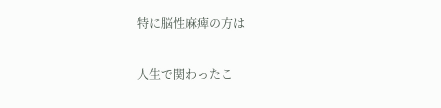特に脳性麻痺の方は

人生で関わったこ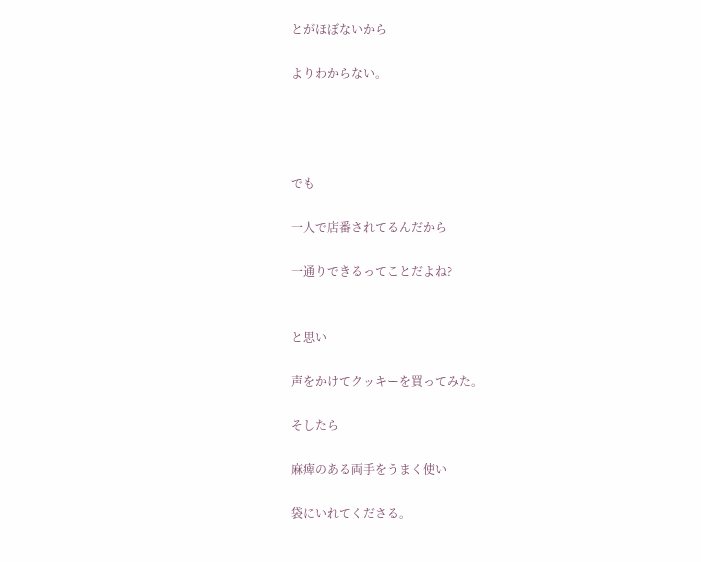とがほぼないから

よりわからない。




でも

一人で店番されてるんだから

一通りできるってことだよね?


と思い

声をかけてクッキーを買ってみた。

そしたら

麻痺のある両手をうまく使い

袋にいれてくださる。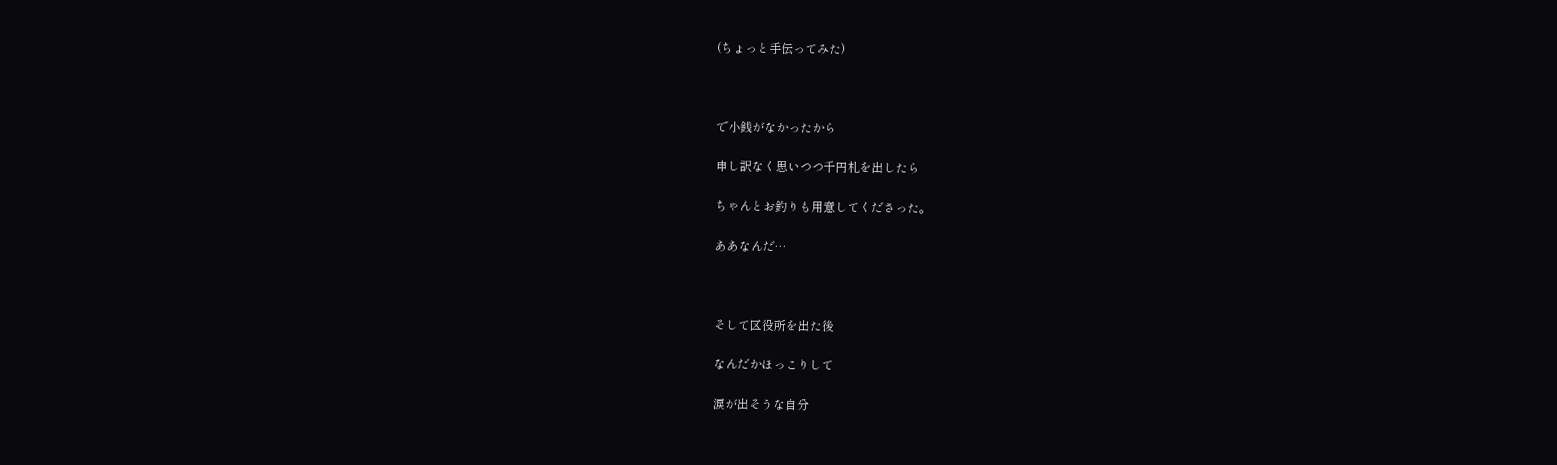(ちょっと手伝ってみた)



で小銭がなかったから

申し訳なく思いつつ千円札を出したら

ちゃんとお釣りも用意してくださった。

ああなんだ…



そして区役所を出た後

なんだかほっこりして

涙が出そうな自分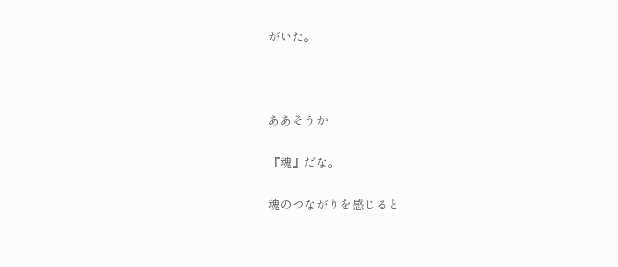がいた。



ああそうか

『魂』だな。

魂のつながりを感じると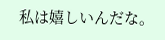私は嬉しいんだな。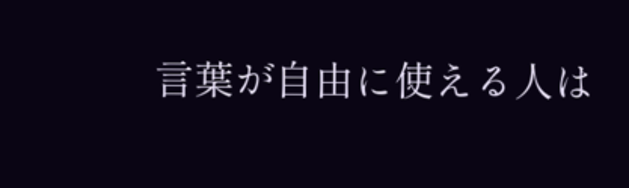言葉が自由に使える人は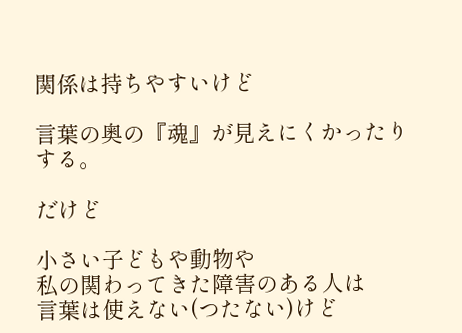関係は持ちやすいけど

言葉の奥の『魂』が見えにくかったりする。

だけど

小さい子どもや動物や
私の関わってきた障害のある人は
言葉は使えない(つたない)けど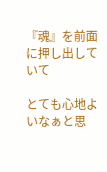『魂』を前面に押し出していて

とても心地よいなぁと思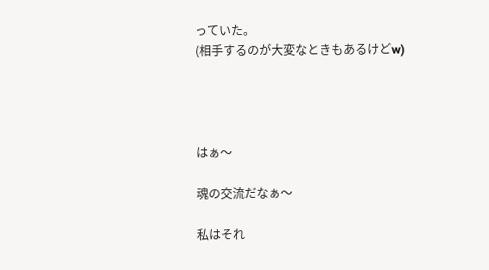っていた。
(相手するのが大変なときもあるけどw)




はぁ〜

魂の交流だなぁ〜

私はそれ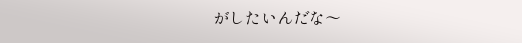がしたいんだな〜